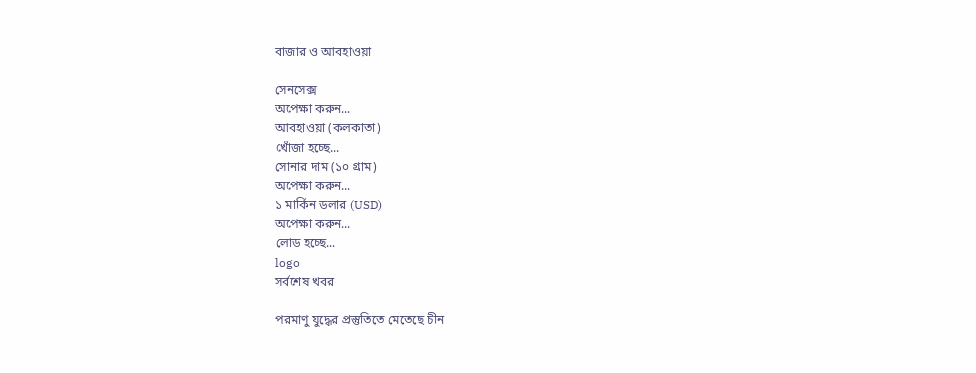বাজার ও আবহাওয়া

সেনসেক্স
অপেক্ষা করুন...
আবহাওয়া (কলকাতা)
খোঁজা হচ্ছে...
সোনার দাম (১০ গ্রাম)
অপেক্ষা করুন...
১ মার্কিন ডলার (USD)
অপেক্ষা করুন...
লোড হচ্ছে...
logo
সর্বশেষ খবর

পরমাণু যুদ্ধের প্রস্তুতিতে মেতেছে চীন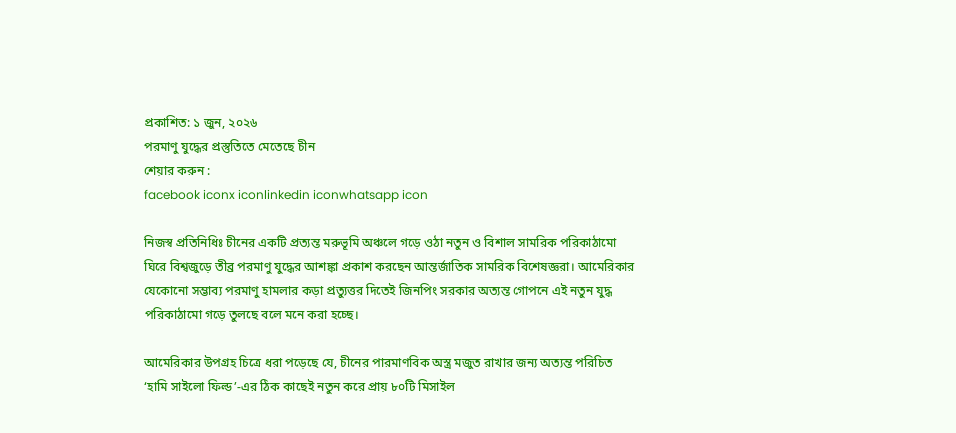প্রকাশিত: ১ জুন, ২০২৬
পরমাণু যুদ্ধের প্রস্তুতিতে মেতেছে চীন
শেয়ার করুন :
facebook iconx iconlinkedin iconwhatsapp icon

নিজস্ব প্রতিনিধিঃ চীনের একটি প্রত্যন্ত মরুভূমি অঞ্চলে গড়ে ওঠা নতুন ও বিশাল সামরিক পরিকাঠামো ঘিরে বিশ্বজুড়ে তীব্র পরমাণু যুদ্ধের আশঙ্কা প্রকাশ করছেন আন্তর্জাতিক সামরিক বিশেষজ্ঞরা। আমেরিকার যেকোনো সম্ভাব্য পরমাণু হামলার কড়া প্রত্যুত্তর দিতেই জিনপিং সরকার অত্যন্ত গোপনে এই নতুন যুদ্ধ পরিকাঠামো গড়ে তুলছে বলে মনে করা হচ্ছে।

আমেরিকার উপগ্রহ চিত্রে ধরা পড়েছে যে, চীনের পারমাণবিক অস্ত্র মজুত রাখার জন্য অত্যন্ত পরিচিত ‘হামি সাইলো ফিল্ড’-এর ঠিক কাছেই নতুন করে প্রায় ৮০টি মিসাইল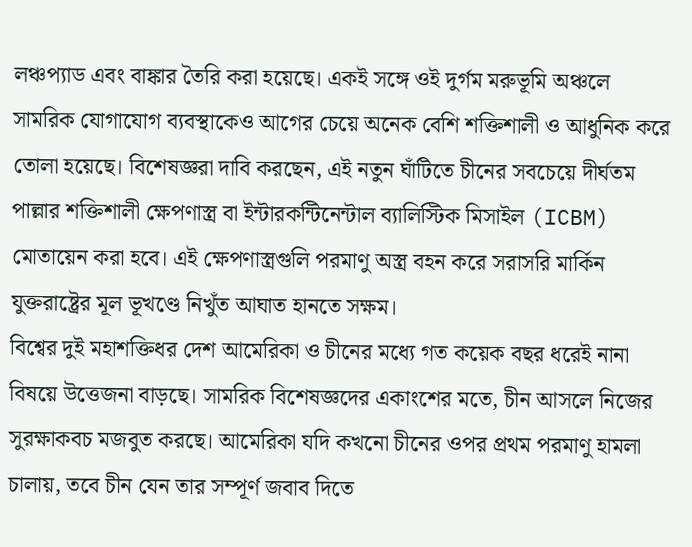লঞ্চপ্যাড এবং বাঙ্কার তৈরি করা হয়েছে। একই সঙ্গে ওই দুর্গম মরুভূমি অঞ্চলে সামরিক যোগাযোগ ব্যবস্থাকেও আগের চেয়ে অনেক বেশি শক্তিশালী ও আধুনিক করে তোলা হয়েছে। বিশেষজ্ঞরা দাবি করছেন, এই নতুন ঘাঁটিতে চীনের সবচেয়ে দীর্ঘতম পাল্লার শক্তিশালী ক্ষেপণাস্ত্র বা ইন্টারকন্টিনেন্টাল ব্যালিস্টিক মিসাইল (ICBM) মোতায়েন করা হবে। এই ক্ষেপণাস্ত্রগুলি পরমাণু অস্ত্র বহন করে সরাসরি মার্কিন যুক্তরাষ্ট্রের মূল ভূখণ্ডে নিখুঁত আঘাত হানতে সক্ষম।
বিশ্বের দুই মহাশক্তিধর দেশ আমেরিকা ও চীনের মধ্যে গত কয়েক বছর ধরেই নানা বিষয়ে উত্তেজনা বাড়ছে। সামরিক বিশেষজ্ঞদের একাংশের মতে, চীন আসলে নিজের সুরক্ষাকবচ মজবুত করছে। আমেরিকা যদি কখনো চীনের ওপর প্রথম পরমাণু হামলা চালায়, তবে চীন যেন তার সম্পূর্ণ জবাব দিতে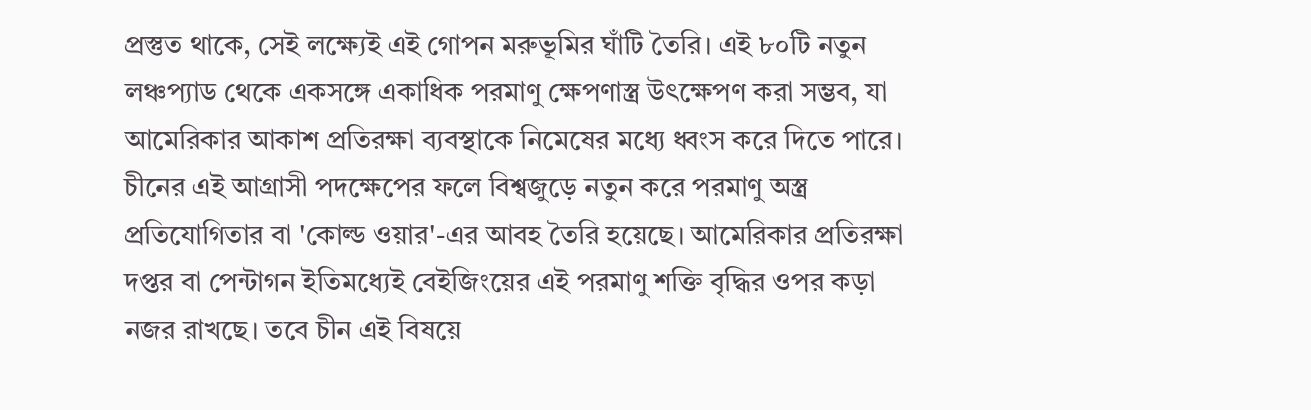প্রস্তুত থাকে, সেই লক্ষ্যেই এই গোপন মরুভূমির ঘাঁটি তৈরি। এই ৮০টি নতুন লঞ্চপ্যাড থেকে একসঙ্গে একাধিক পরমাণু ক্ষেপণাস্ত্র উৎক্ষেপণ করা সম্ভব, যা আমেরিকার আকাশ প্রতিরক্ষা ব্যবস্থাকে নিমেষের মধ্যে ধ্বংস করে দিতে পারে।
চীনের এই আগ্রাসী পদক্ষেপের ফলে বিশ্বজুড়ে নতুন করে পরমাণু অস্ত্র প্রতিযোগিতার বা 'কোল্ড ওয়ার'-এর আবহ তৈরি হয়েছে। আমেরিকার প্রতিরক্ষা দপ্তর বা পেন্টাগন ইতিমধ্যেই বেইজিংয়ের এই পরমাণু শক্তি বৃদ্ধির ওপর কড়া নজর রাখছে। তবে চীন এই বিষয়ে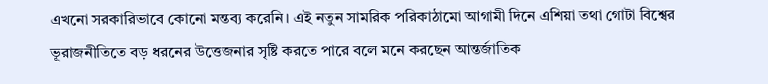এখনো সরকারিভাবে কোনো মন্তব্য করেনি। এই নতুন সামরিক পরিকাঠামো আগামী দিনে এশিয়া তথা গোটা বিশ্বের ভূরাজনীতিতে বড় ধরনের উত্তেজনার সৃষ্টি করতে পারে বলে মনে করছেন আন্তর্জাতিক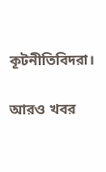কূটনীতিবিদরা।

আরও খবর